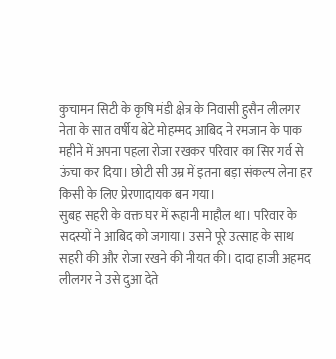कुचामन सिटी के कृषि मंडी क्षेत्र के निवासी हुसैन लीलगर नेता के सात वर्षीय बेटे मोहम्मद आबिद ने रमजान के पाक महीने में अपना पहला रोजा रखकर परिवार का सिर गर्व से ऊंचा कर दिया। छोटी सी उम्र में इतना बड़ा संकल्प लेना हर किसी के लिए प्रेरणादायक बन गया।
सुबह सहरी के वक्त घर में रूहानी माहौल था। परिवार के सदस्यों ने आबिद को जगाया। उसने पूरे उत्साह के साथ सहरी की और रोजा रखने की नीयत की। दादा हाजी अहमद लीलगर ने उसे दुआ देते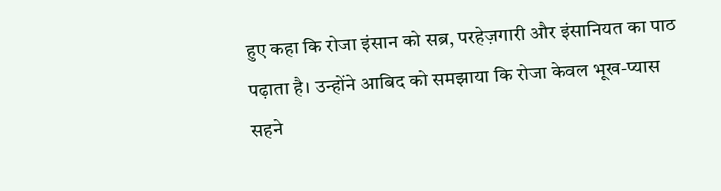हुए कहा कि रोजा इंसान को सब्र, परहेज़गारी और इंसानियत का पाठ पढ़ाता है। उन्होंने आबिद को समझाया कि रोजा केवल भूख-प्यास सहने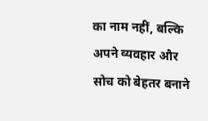का नाम नहीं, बल्कि अपने व्यवहार और सोच को बेहतर बनाने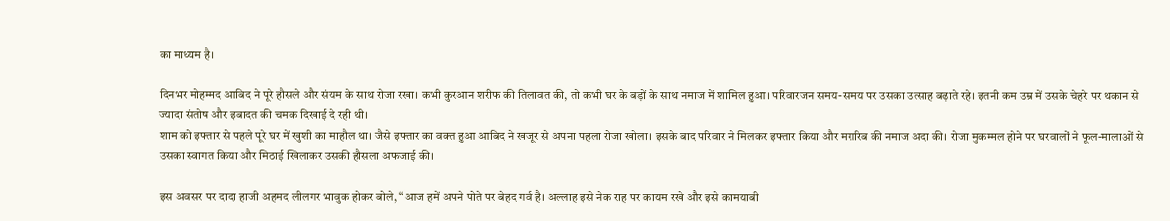का माध्यम है।

दिनभर मोहम्मद आबिद ने पूरे हौसले और संयम के साथ रोजा रखा। कभी कुरआन शरीफ की तिलावत की, तो कभी घर के बड़ों के साथ नमाज में शामिल हुआ। परिवारजन समय-समय पर उसका उत्साह बढ़ाते रहे। इतनी कम उम्र में उसके चेहरे पर थकान से ज्यादा संतोष और इबादत की चमक दिखाई दे रही थी।
शाम को इफ्तार से पहले पूरे घर में खुशी का माहौल था। जैसे इफ्तार का वक्त हुआ आबिद ने खजूर से अपना पहला रोजा खोला। इसके बाद परिवार ने मिलकर इफ्तार किया और मग़रिब की नमाज अदा की। रोजा मुकम्मल होने पर घरवालों ने फूल-मालाओं से उसका स्वागत किया और मिठाई खिलाकर उसकी हौसला अफजाई की।

इस अवसर पर दादा हाजी अहमद लीलगर भावुक होकर बोले, “आज हमें अपने पोते पर बेहद गर्व है। अल्लाह इसे नेक राह पर कायम रखे और इसे कामयाबी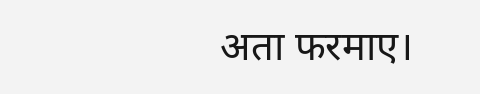अता फरमाए।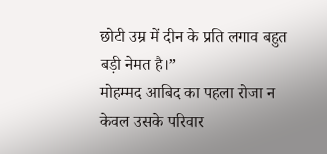छोटी उम्र में दीन के प्रति लगाव बहुत बड़ी नेमत है।”
मोहम्मद आबिद का पहला रोजा न केवल उसके परिवार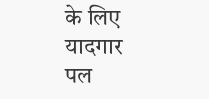के लिए यादगार पल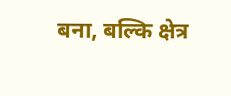बना, बल्कि क्षेत्र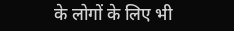के लोगों के लिए भी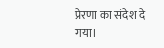प्रेरणा का संदेश दे गया।